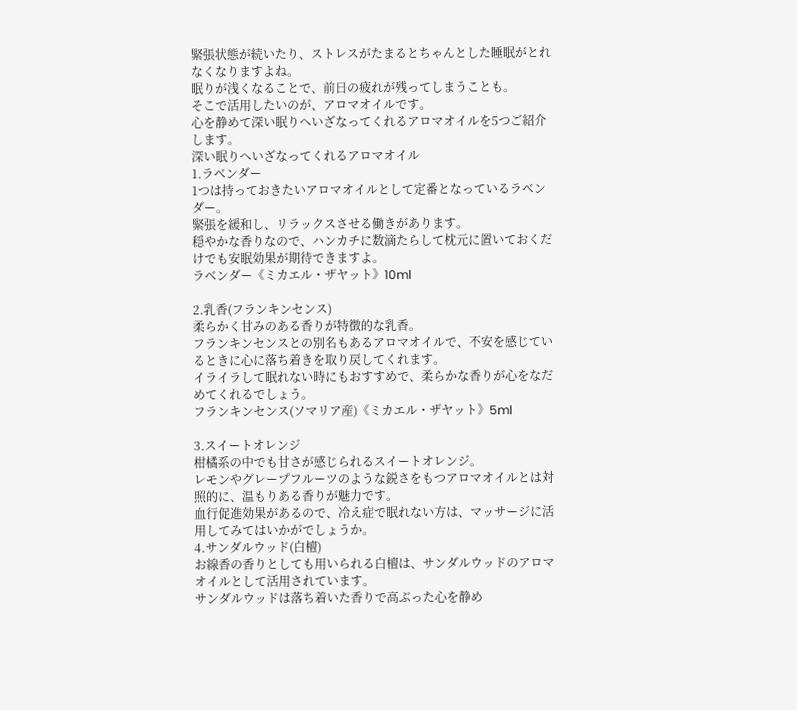緊張状態が続いたり、ストレスがたまるとちゃんとした睡眠がとれなくなりますよね。
眠りが浅くなることで、前日の疲れが残ってしまうことも。
そこで活用したいのが、アロマオイルです。
心を静めて深い眠りへいざなってくれるアロマオイルを5つご紹介します。
深い眠りへいざなってくれるアロマオイル
1.ラベンダー
1つは持っておきたいアロマオイルとして定番となっているラベンダー。
緊張を緩和し、リラックスさせる働きがあります。
穏やかな香りなので、ハンカチに数滴たらして枕元に置いておくだけでも安眠効果が期待できますよ。
ラベンダー《ミカエル・ザヤット》10ml

2.乳香(フランキンセンス)
柔らかく甘みのある香りが特徴的な乳香。
フランキンセンスとの別名もあるアロマオイルで、不安を感じているときに心に落ち着きを取り戻してくれます。
イライラして眠れない時にもおすすめで、柔らかな香りが心をなだめてくれるでしょう。
フランキンセンス(ソマリア産)《ミカエル・ザヤット》5ml

3.スイートオレンジ
柑橘系の中でも甘さが感じられるスイートオレンジ。
レモンやグレープフルーツのような鋭さをもつアロマオイルとは対照的に、温もりある香りが魅力です。
血行促進効果があるので、冷え症で眠れない方は、マッサージに活用してみてはいかがでしょうか。
4.サンダルウッド(白檀)
お線香の香りとしても用いられる白檀は、サンダルウッドのアロマオイルとして活用されています。
サンダルウッドは落ち着いた香りで高ぶった心を静め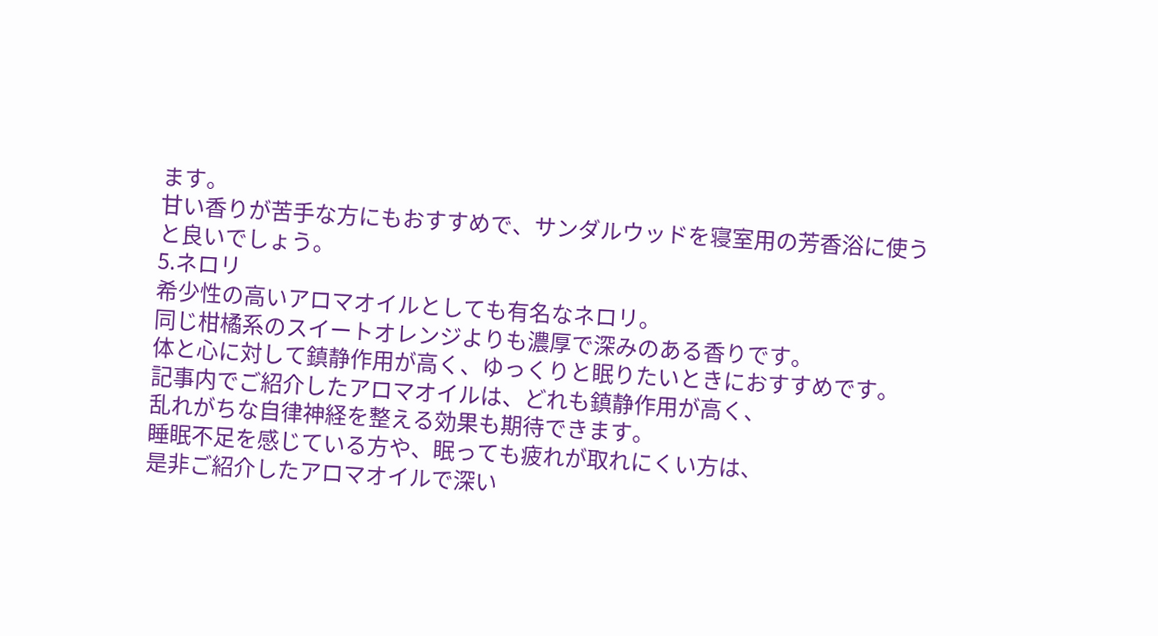ます。
甘い香りが苦手な方にもおすすめで、サンダルウッドを寝室用の芳香浴に使うと良いでしょう。
5.ネロリ
希少性の高いアロマオイルとしても有名なネロリ。
同じ柑橘系のスイートオレンジよりも濃厚で深みのある香りです。
体と心に対して鎮静作用が高く、ゆっくりと眠りたいときにおすすめです。
記事内でご紹介したアロマオイルは、どれも鎮静作用が高く、
乱れがちな自律神経を整える効果も期待できます。
睡眠不足を感じている方や、眠っても疲れが取れにくい方は、
是非ご紹介したアロマオイルで深い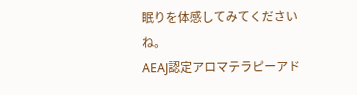眠りを体感してみてくださいね。
AEAJ認定アロマテラピーアド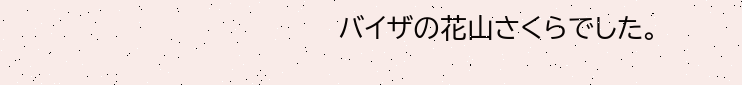バイザの花山さくらでした。